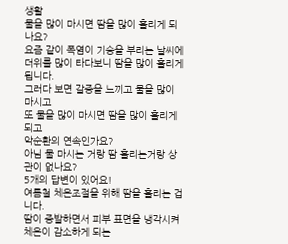생활
물을 많이 마시면 땀을 많이 흘리게 되나요?
요즘 같이 폭염이 기승을 부리는 날씨에
더위를 많이 타다보니 땀을 많이 흘리게 됩니다.
그러다 보면 갈증을 느끼고 물을 많이 마시고
또 물을 많이 마시면 땀을 많이 흘리게되고
악순환의 연속인가요?
아님 물 마시는 거랑 땀 흘리는거랑 상관이 없나요?
5개의 답변이 있어요!
여름철 체온조절을 위해 땀을 흘리는 겁니다.
땀이 증발하면서 피부 표면을 냉각시켜 체온이 감소하게 되는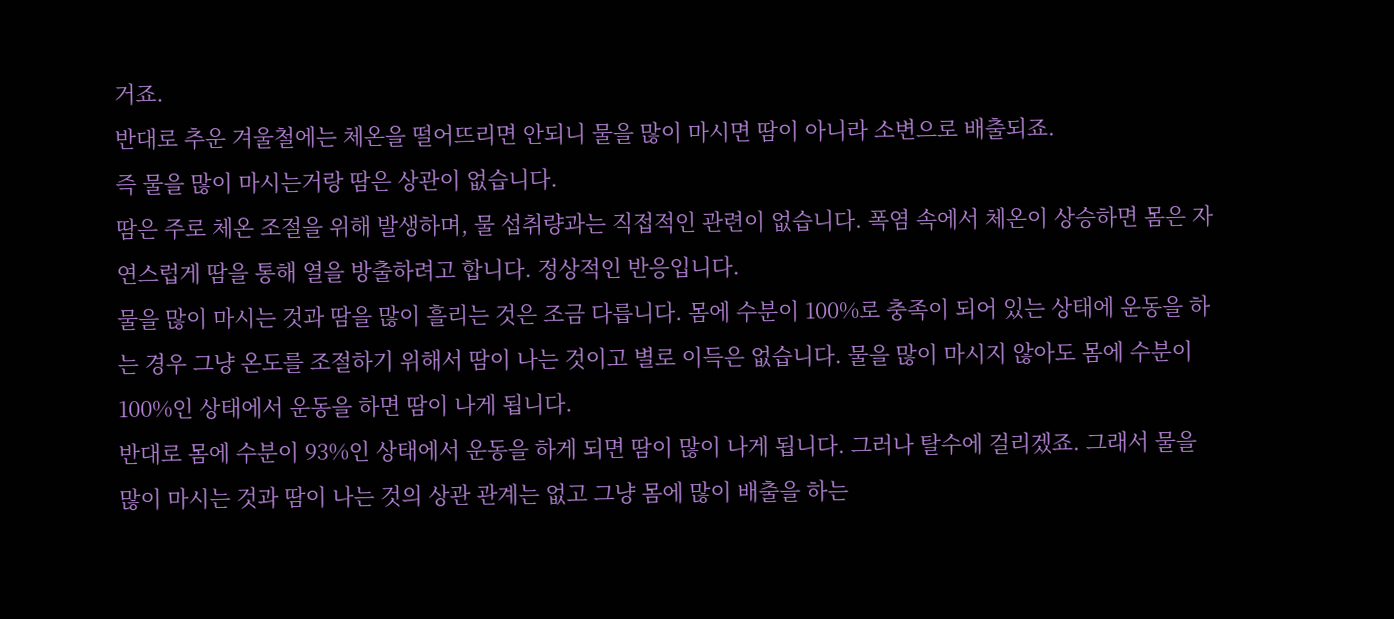거죠.
반대로 추운 겨울철에는 체온을 떨어뜨리면 안되니 물을 많이 마시면 땀이 아니라 소변으로 배출되죠.
즉 물을 많이 마시는거랑 땀은 상관이 없습니다.
땀은 주로 체온 조절을 위해 발생하며, 물 섭취량과는 직접적인 관련이 없습니다. 폭염 속에서 체온이 상승하면 몸은 자연스럽게 땀을 통해 열을 방출하려고 합니다. 정상적인 반응입니다.
물을 많이 마시는 것과 땀을 많이 흘리는 것은 조금 다릅니다. 몸에 수분이 100%로 충족이 되어 있는 상태에 운동을 하는 경우 그냥 온도를 조절하기 위해서 땀이 나는 것이고 별로 이득은 없습니다. 물을 많이 마시지 않아도 몸에 수분이 100%인 상태에서 운동을 하면 땀이 나게 됩니다.
반대로 몸에 수분이 93%인 상태에서 운동을 하게 되면 땀이 많이 나게 됩니다. 그러나 탈수에 걸리겠죠. 그래서 물을 많이 마시는 것과 땀이 나는 것의 상관 관계는 없고 그냥 몸에 많이 배출을 하는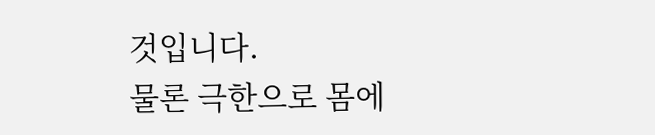것입니다.
물론 극한으로 몸에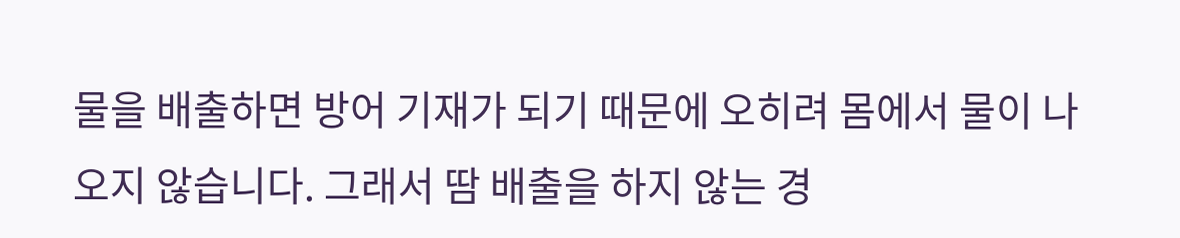물을 배출하면 방어 기재가 되기 때문에 오히려 몸에서 물이 나오지 않습니다. 그래서 땀 배출을 하지 않는 경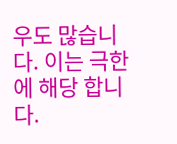우도 많습니다. 이는 극한에 해당 합니다.